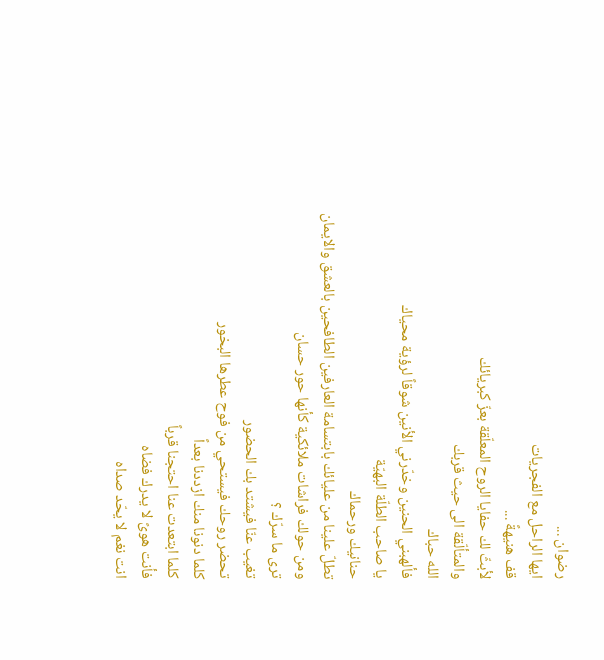رضوان ...
ايها الراحل مع الفجريات
قف هنيهةً ...
لأبثّ لك حفايا الروح المعلّقة بعزّ كبريائك
والمتألّقة الى حيث قربك
الله حباك
فألهبني الحنين وخدّرني الأنين شوقاً لرؤية محياك
يا صاحب الطلّة البهيّة
حنانيك ورحماك
تطلّ علينا من عليائك بابتسامة العارفين الطافحين بالعشق والايمان
ومن حولك فراشات ملائكية كأنها حور حسان
ترى ما سرّك ؟
تغيب عنّا فيشتد بك الحضور
تحضر روحك فيستحي من فوح عطرها البخور
كلما دنونا منك ازددنا بعداً
كلما ابتعدت عنا احتجنا قرباً
فأنت هوىً لا يدرك فضاه
انت نغم لا يحّد صداه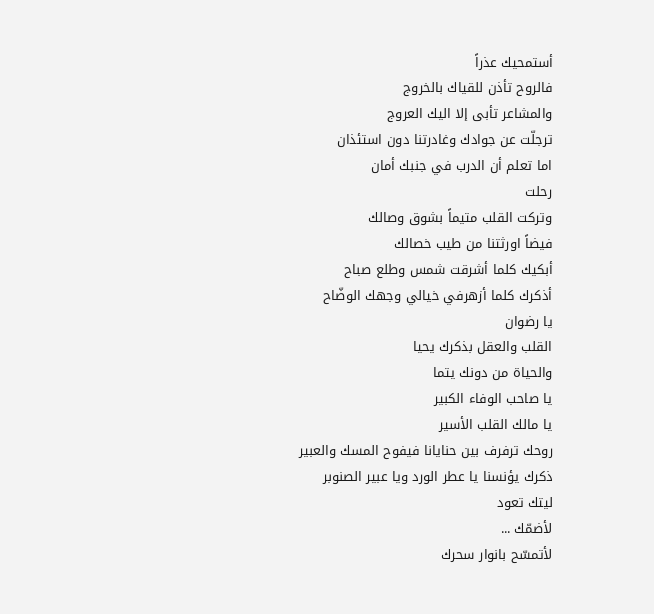أستمحيك عذراً
فالروح تأذن للقياك بالخروج
والمشاعر تأبى إلا اليك العروج
ترجلّت عن جوادك وغادرتنا دون استئذان
اما تعلم أن الدرب في جنبك أمان
رحلت
وتركت القلب متيماً بشوق وصالك
فيضاً اورثتنا من طيب خصالك
أبكيك كلما أشرقت شمس وطلع صباح
أذكرك كلما أزهرفي خيالي وجهك الوضّاح
يا رضوان
القلب والعقل بذكرك يحيا
والحياة من دونك يتما
يا صاحب الوفاء الكبير
يا مالك القلب الأسير
روحك ترفرف بين حنايانا فيفوح المسك والعبير
ذكرك يؤنسنا يا عطر الورد ويا عبير الصنوبر
ليتك تعود
لأضمّك ...
لأتمسّح بانوار سحرك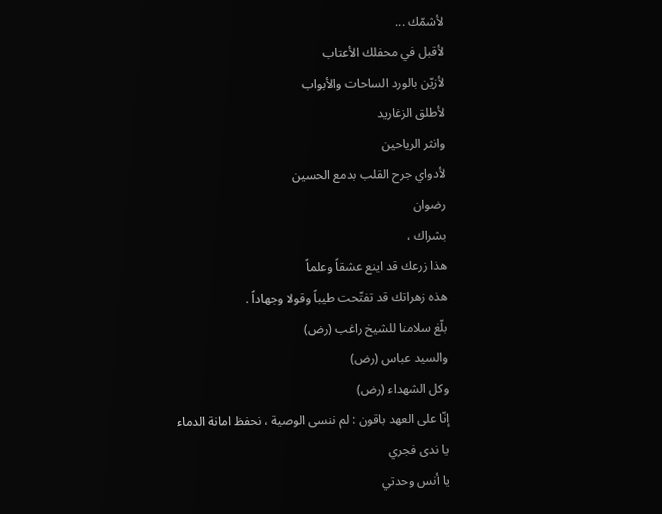لأشمّك ...
لأقبل في محفلك الأعتاب
لأزيّن بالورد الساحات والأبواب
لأطلق الزغاريد
وانثر الرياحين
لأدواي جرح القلب بدمع الحسين
رضوان
بشراك ،
هذا زرعك قد اينع عشقاً وعلماً
هذه زهراتك قد تفتّحت طيباً وقولا وجهاداً .
بلّغ سلامنا للشيخ راغب (رض)
والسيد عباس (رض)
وكل الشهداء (رض)
إنّا على العهد باقون : لم ننسى الوصية ، نحفظ امانة الدماء
يا ندى فجري
يا أنس وحدتي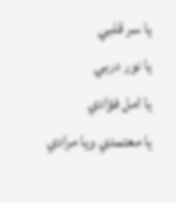يا سر قلبي
يا نور دربي
يا امل فؤادي
يا معتمدي ويا مرادي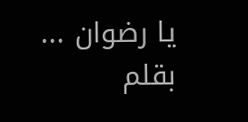يا رضوان ...
بقلم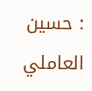: حسين العاملي